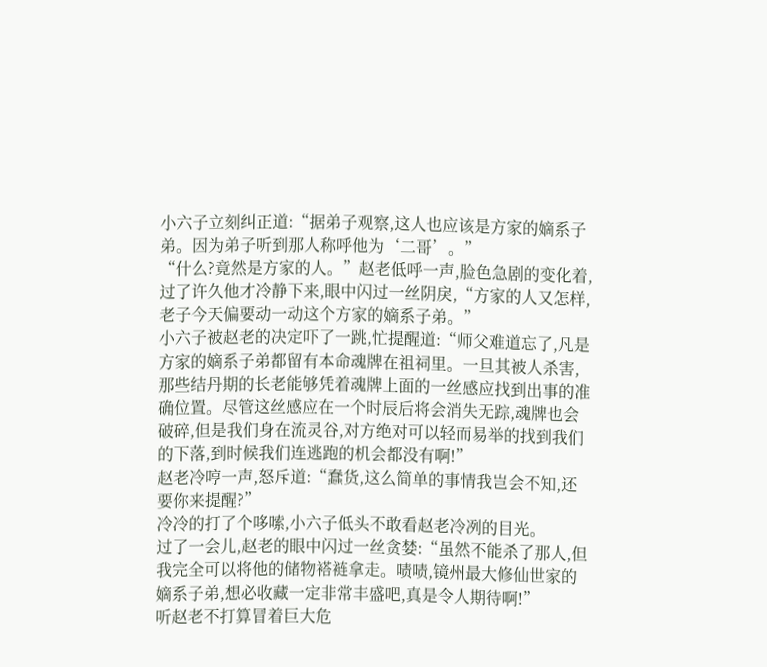小六子立刻纠正道:“据弟子观察,这人也应该是方家的嫡系子弟。因为弟子听到那人称呼他为‘二哥’。”
“什么?竟然是方家的人。”赵老低呼一声,脸色急剧的变化着,过了许久他才冷静下来,眼中闪过一丝阴戾,“方家的人又怎样,老子今天偏要动一动这个方家的嫡系子弟。”
小六子被赵老的决定吓了一跳,忙提醒道:“师父难道忘了,凡是方家的嫡系子弟都留有本命魂牌在祖祠里。一旦其被人杀害,那些结丹期的长老能够凭着魂牌上面的一丝感应找到出事的准确位置。尽管这丝感应在一个时辰后将会消失无踪,魂牌也会破碎,但是我们身在流灵谷,对方绝对可以轻而易举的找到我们的下落,到时候我们连逃跑的机会都没有啊!”
赵老冷哼一声,怒斥道:“蠢货,这么简单的事情我岂会不知,还要你来提醒?”
冷冷的打了个哆嗦,小六子低头不敢看赵老冷冽的目光。
过了一会儿,赵老的眼中闪过一丝贪婪:“虽然不能杀了那人,但我完全可以将他的储物褡裢拿走。啧啧,镜州最大修仙世家的嫡系子弟,想必收藏一定非常丰盛吧,真是令人期待啊!”
听赵老不打算冒着巨大危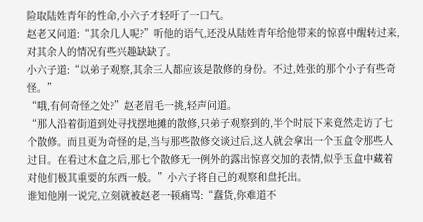险取陆姓青年的性命,小六子才轻吁了一口气。
赵老又问道:“其余几人呢?”听他的语气,还没从陆姓青年给他带来的惊喜中醒转过来,对其余人的情况有些兴趣缺缺了。
小六子道:“以弟子观察,其余三人都应该是散修的身份。不过,姓张的那个小子有些奇怪。”
“哦,有何奇怪之处?”赵老眉毛一挑,轻声问道。
“那人沿着街道到处寻找摆地摊的散修,只弟子观察到的,半个时辰下来竟然走访了七个散修。而且更为奇怪的是,当与那些散修交谈过后,这人就会拿出一个玉盒令那些人过目。在看过木盒之后,那七个散修无一例外的露出惊喜交加的表情,似乎玉盒中藏着对他们极其重要的东西一般。”小六子将自己的观察和盘托出。
谁知他刚一说完,立刻就被赵老一顿痛骂:“蠢货,你难道不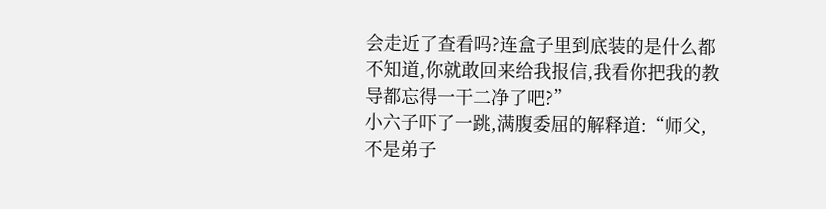会走近了查看吗?连盒子里到底装的是什么都不知道,你就敢回来给我报信,我看你把我的教导都忘得一干二净了吧?”
小六子吓了一跳,满腹委屈的解释道:“师父,不是弟子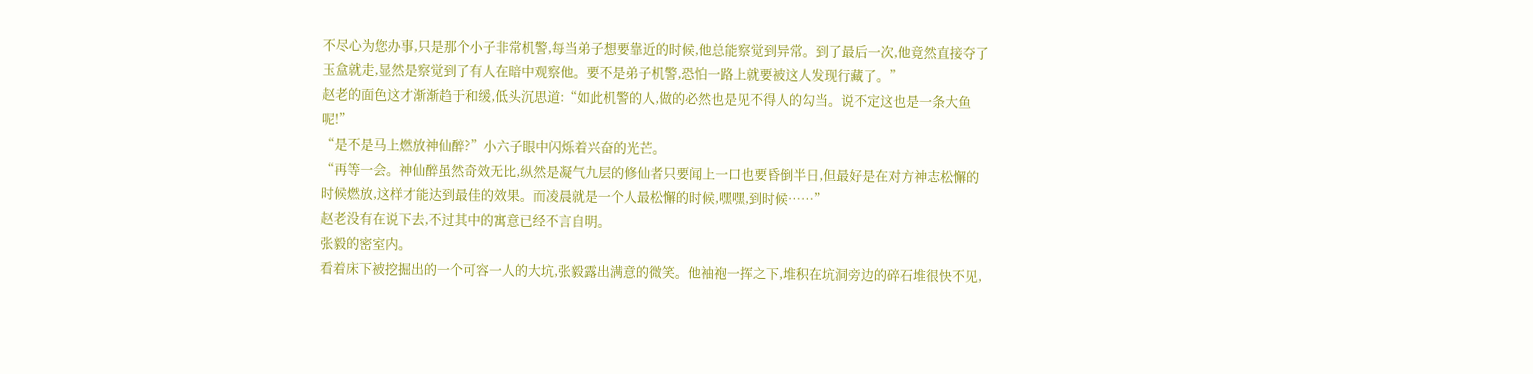不尽心为您办事,只是那个小子非常机警,每当弟子想要靠近的时候,他总能察觉到异常。到了最后一次,他竟然直接夺了玉盒就走,显然是察觉到了有人在暗中观察他。要不是弟子机警,恐怕一路上就要被这人发现行藏了。”
赵老的面色这才渐渐趋于和缓,低头沉思道:“如此机警的人,做的必然也是见不得人的勾当。说不定这也是一条大鱼呢!”
“是不是马上燃放神仙醉?”小六子眼中闪烁着兴奋的光芒。
“再等一会。神仙醉虽然奇效无比,纵然是凝气九层的修仙者只要闻上一口也要昏倒半日,但最好是在对方神志松懈的时候燃放,这样才能达到最佳的效果。而凌晨就是一个人最松懈的时候,嘿嘿,到时候……”
赵老没有在说下去,不过其中的寓意已经不言自明。
张毅的密室内。
看着床下被挖掘出的一个可容一人的大坑,张毅露出满意的微笑。他袖袍一挥之下,堆积在坑洞旁边的碎石堆很快不见,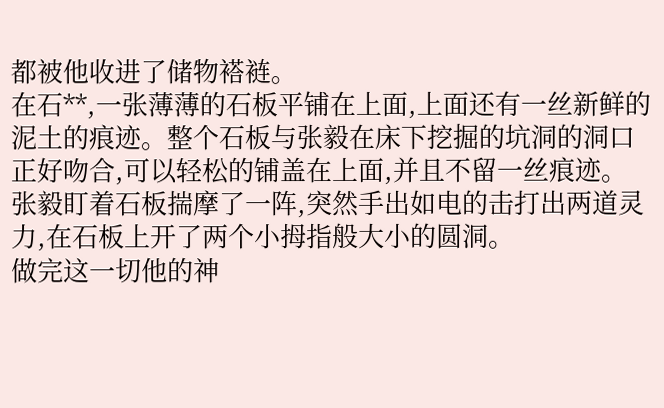都被他收进了储物褡裢。
在石**,一张薄薄的石板平铺在上面,上面还有一丝新鲜的泥土的痕迹。整个石板与张毅在床下挖掘的坑洞的洞口正好吻合,可以轻松的铺盖在上面,并且不留一丝痕迹。
张毅盯着石板揣摩了一阵,突然手出如电的击打出两道灵力,在石板上开了两个小拇指般大小的圆洞。
做完这一切他的神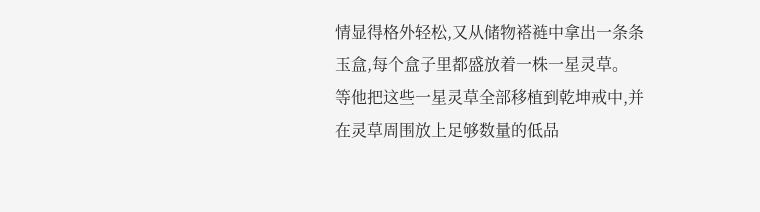情显得格外轻松,又从储物褡裢中拿出一条条玉盒,每个盒子里都盛放着一株一星灵草。
等他把这些一星灵草全部移植到乾坤戒中,并在灵草周围放上足够数量的低品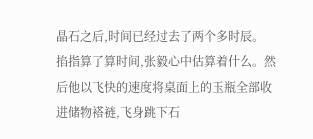晶石之后,时间已经过去了两个多时辰。
掐指算了算时间,张毅心中估算着什么。然后他以飞快的速度将桌面上的玉瓶全部收进储物褡裢,飞身跳下石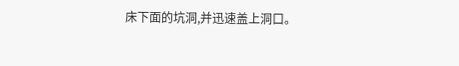床下面的坑洞,并迅速盖上洞口。